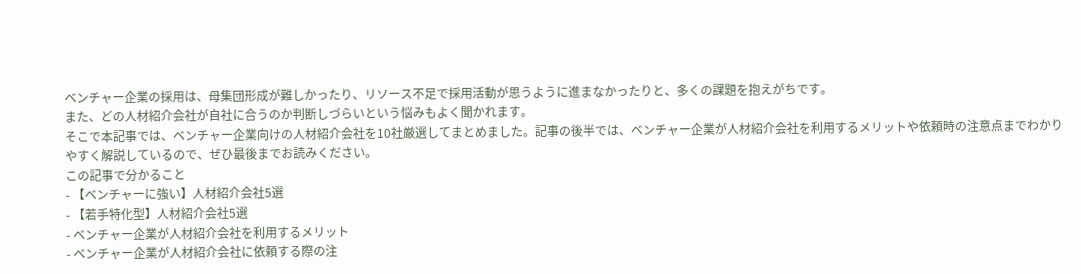ベンチャー企業の採用は、母集団形成が難しかったり、リソース不足で採用活動が思うように進まなかったりと、多くの課題を抱えがちです。
また、どの人材紹介会社が自社に合うのか判断しづらいという悩みもよく聞かれます。
そこで本記事では、ベンチャー企業向けの人材紹介会社を10社厳選してまとめました。記事の後半では、ベンチャー企業が人材紹介会社を利用するメリットや依頼時の注意点までわかりやすく解説しているので、ぜひ最後までお読みください。
この記事で分かること
- 【ベンチャーに強い】人材紹介会社5選
- 【若手特化型】人材紹介会社5選
- ベンチャー企業が人材紹介会社を利用するメリット
- ベンチャー企業が人材紹介会社に依頼する際の注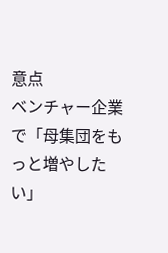意点
ベンチャー企業で「母集団をもっと増やしたい」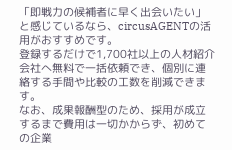「即戦力の候補者に早く出会いたい」と感じているなら、circusAGENTの活用がおすすめです。
登録するだけで1,700社以上の人材紹介会社へ無料で一括依頼でき、個別に連絡する手間や比較の工数を削減できます。
なお、成果報酬型のため、採用が成立するまで費用は一切かからず、初めての企業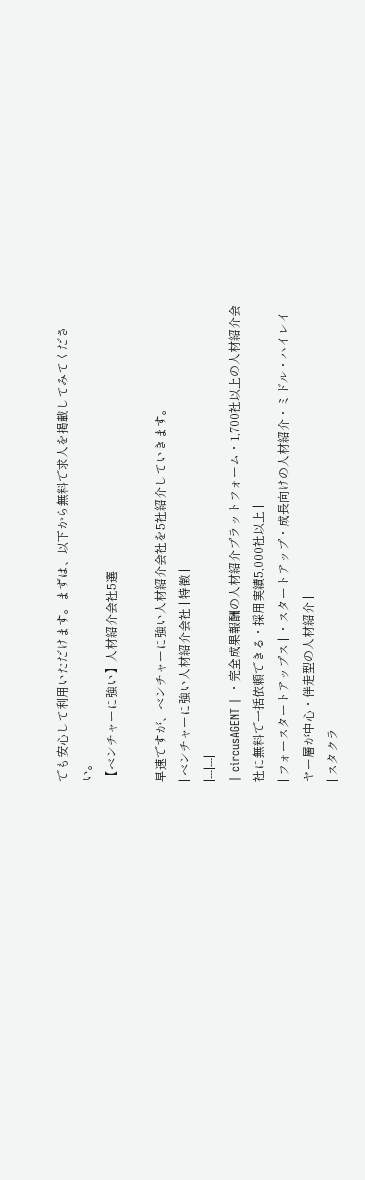でも安心して利用いただけます。まずは、以下から無料で求人を掲載してみてください。
【ベンチャーに強い】人材紹介会社5選

早速ですが、ベンチャーに強い人材紹介会社を5社紹介していきます。
| ベンチャーに強い人材紹介会社 | 特徴 |
|---|---|
| circusAGENT | ・完全成果報酬の人材紹介プラットフォーム・1,700社以上の人材紹介会社に無料で一括依頼できる・採用実績5,000社以上 |
| フォースタートアップス | ・スタートアップ・成長向けの人材紹介・ミドル・ハイレイヤー層が中心・伴走型の人材紹介 |
| スタクラ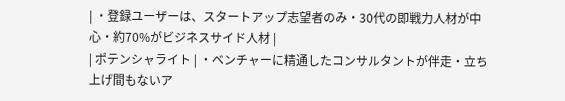| ・登録ユーザーは、スタートアップ志望者のみ・30代の即戦力人材が中心・約70%がビジネスサイド人材 |
| ポテンシャライト | ・ベンチャーに精通したコンサルタントが伴走・立ち上げ間もないア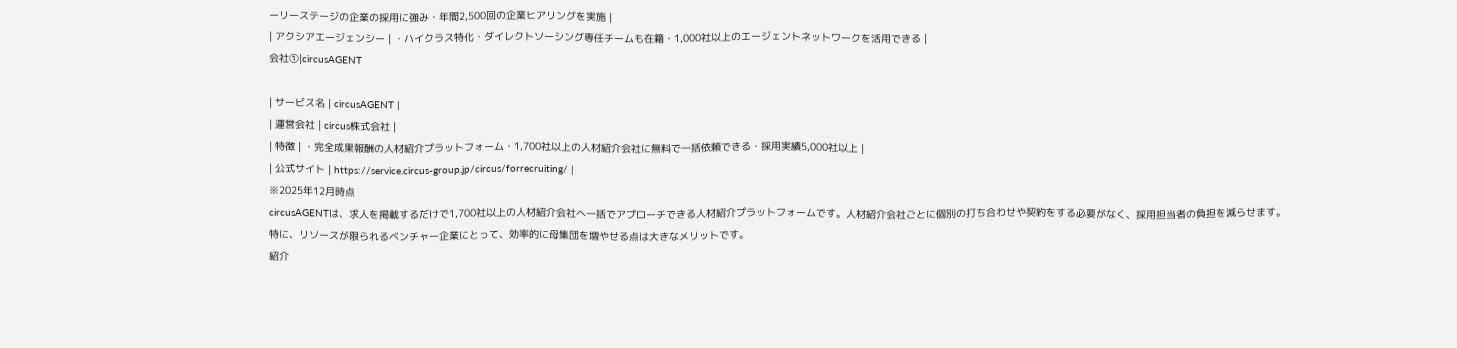ーリーステージの企業の採用に強み・年間2,500回の企業ヒアリングを実施 |
| アクシアエージェンシー | ・ハイクラス特化・ダイレクトソーシング専任チームも在籍・1,000社以上のエージェントネットワークを活用できる |
会社①|circusAGENT

| サービス名 | circusAGENT |
| 運営会社 | circus株式会社 |
| 特徴 | ・完全成果報酬の人材紹介プラットフォーム・1,700社以上の人材紹介会社に無料で一括依頼できる・採用実績5,000社以上 |
| 公式サイト | https://service.circus-group.jp/circus/forrecruiting/ |
※2025年12月時点
circusAGENTは、求人を掲載するだけで1,700社以上の人材紹介会社へ一括でアプローチできる人材紹介プラットフォームです。人材紹介会社ごとに個別の打ち合わせや契約をする必要がなく、採用担当者の負担を減らせます。
特に、リソースが限られるベンチャー企業にとって、効率的に母集団を増やせる点は大きなメリットです。
紹介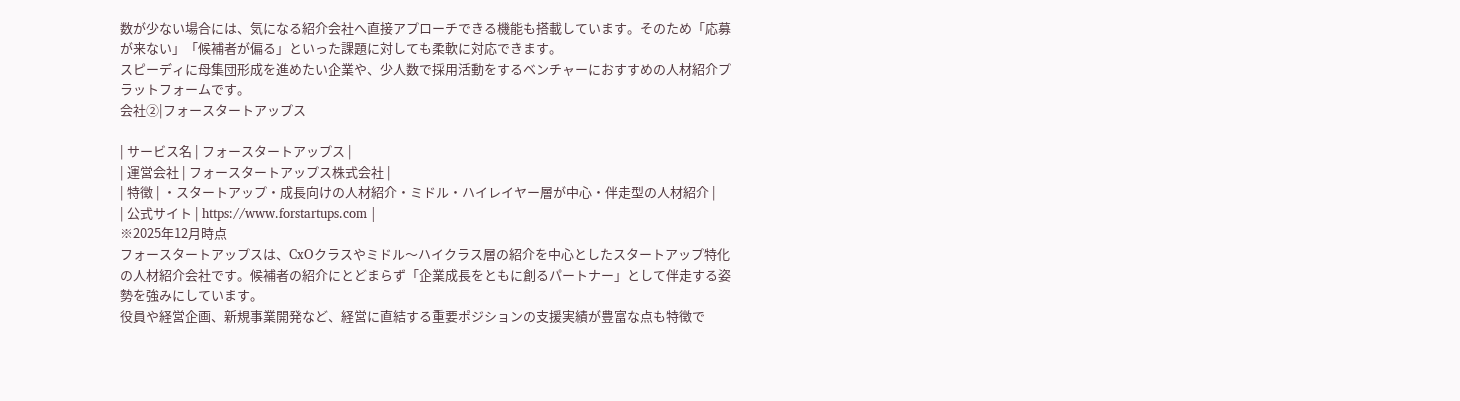数が少ない場合には、気になる紹介会社へ直接アプローチできる機能も搭載しています。そのため「応募が来ない」「候補者が偏る」といった課題に対しても柔軟に対応できます。
スピーディに母集団形成を進めたい企業や、少人数で採用活動をするベンチャーにおすすめの人材紹介プラットフォームです。
会社②|フォースタートアップス

| サービス名 | フォースタートアップス |
| 運営会社 | フォースタートアップス株式会社 |
| 特徴 | ・スタートアップ・成長向けの人材紹介・ミドル・ハイレイヤー層が中心・伴走型の人材紹介 |
| 公式サイト | https://www.forstartups.com |
※2025年12月時点
フォースタートアップスは、CxOクラスやミドル〜ハイクラス層の紹介を中心としたスタートアップ特化の人材紹介会社です。候補者の紹介にとどまらず「企業成長をともに創るパートナー」として伴走する姿勢を強みにしています。
役員や経営企画、新規事業開発など、経営に直結する重要ポジションの支援実績が豊富な点も特徴で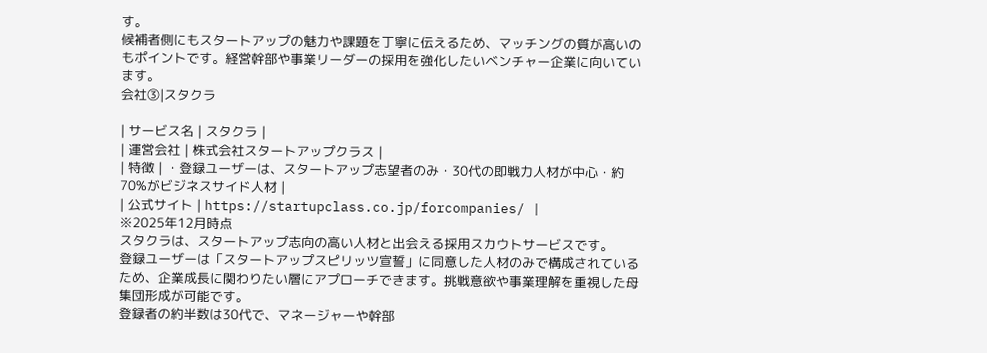す。
候補者側にもスタートアップの魅力や課題を丁寧に伝えるため、マッチングの質が高いのもポイントです。経営幹部や事業リーダーの採用を強化したいベンチャー企業に向いています。
会社③|スタクラ

| サービス名 | スタクラ |
| 運営会社 | 株式会社スタートアップクラス |
| 特徴 | ・登録ユーザーは、スタートアップ志望者のみ・30代の即戦力人材が中心・約70%がビジネスサイド人材 |
| 公式サイト | https://startupclass.co.jp/forcompanies/ |
※2025年12月時点
スタクラは、スタートアップ志向の高い人材と出会える採用スカウトサービスです。
登録ユーザーは「スタートアップスピリッツ宣誓」に同意した人材のみで構成されているため、企業成長に関わりたい層にアプローチできます。挑戦意欲や事業理解を重視した母集団形成が可能です。
登録者の約半数は30代で、マネージャーや幹部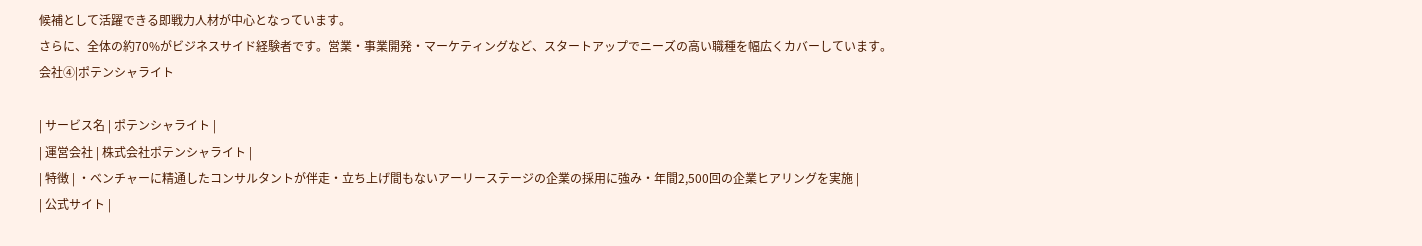候補として活躍できる即戦力人材が中心となっています。
さらに、全体の約70%がビジネスサイド経験者です。営業・事業開発・マーケティングなど、スタートアップでニーズの高い職種を幅広くカバーしています。
会社④|ポテンシャライト

| サービス名 | ポテンシャライト |
| 運営会社 | 株式会社ポテンシャライト |
| 特徴 | ・ベンチャーに精通したコンサルタントが伴走・立ち上げ間もないアーリーステージの企業の採用に強み・年間2,500回の企業ヒアリングを実施 |
| 公式サイト |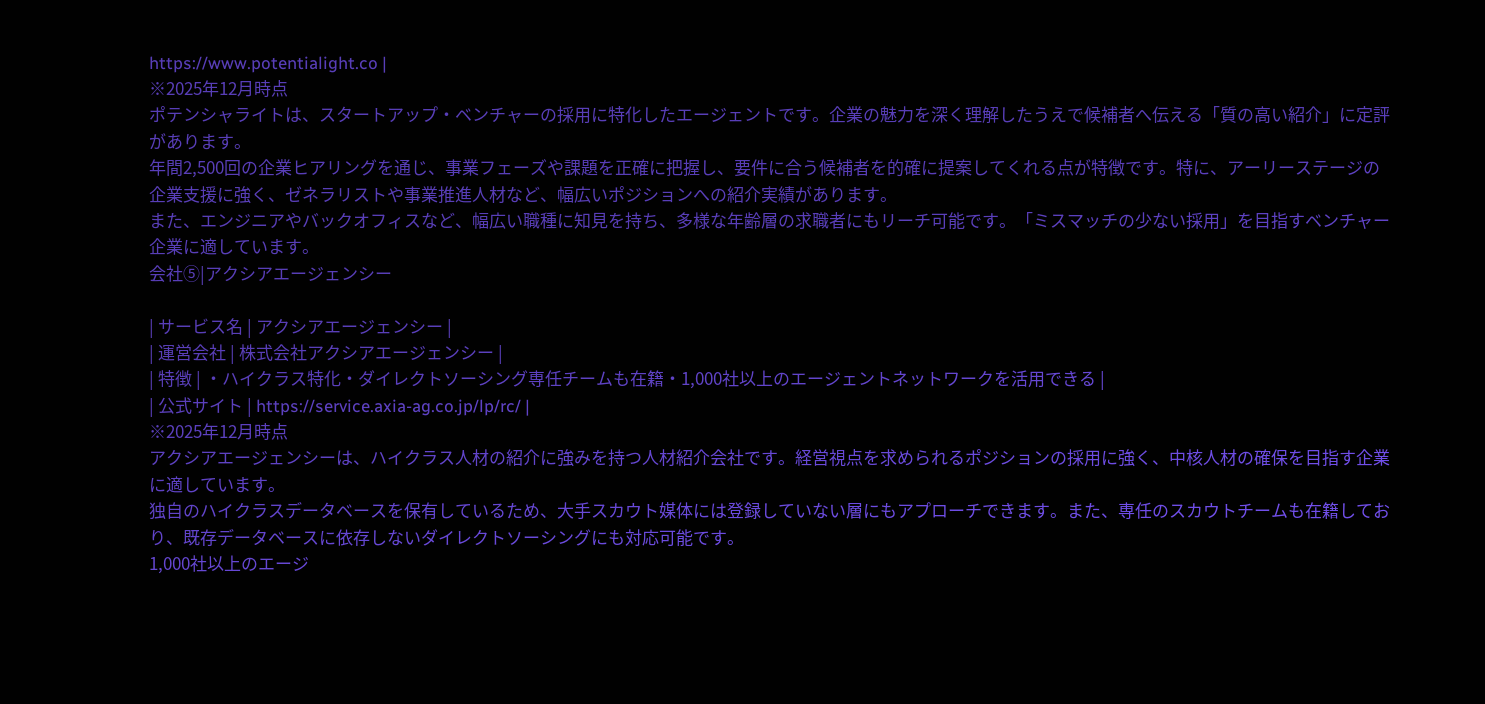https://www.potentialight.co |
※2025年12月時点
ポテンシャライトは、スタートアップ・ベンチャーの採用に特化したエージェントです。企業の魅力を深く理解したうえで候補者へ伝える「質の高い紹介」に定評があります。
年間2,500回の企業ヒアリングを通じ、事業フェーズや課題を正確に把握し、要件に合う候補者を的確に提案してくれる点が特徴です。特に、アーリーステージの企業支援に強く、ゼネラリストや事業推進人材など、幅広いポジションへの紹介実績があります。
また、エンジニアやバックオフィスなど、幅広い職種に知見を持ち、多様な年齢層の求職者にもリーチ可能です。「ミスマッチの少ない採用」を目指すベンチャー企業に適しています。
会社⑤|アクシアエージェンシー

| サービス名 | アクシアエージェンシー |
| 運営会社 | 株式会社アクシアエージェンシー |
| 特徴 | ・ハイクラス特化・ダイレクトソーシング専任チームも在籍・1,000社以上のエージェントネットワークを活用できる |
| 公式サイト | https://service.axia-ag.co.jp/lp/rc/ |
※2025年12月時点
アクシアエージェンシーは、ハイクラス人材の紹介に強みを持つ人材紹介会社です。経営視点を求められるポジションの採用に強く、中核人材の確保を目指す企業に適しています。
独自のハイクラスデータベースを保有しているため、大手スカウト媒体には登録していない層にもアプローチできます。また、専任のスカウトチームも在籍しており、既存データベースに依存しないダイレクトソーシングにも対応可能です。
1,000社以上のエージ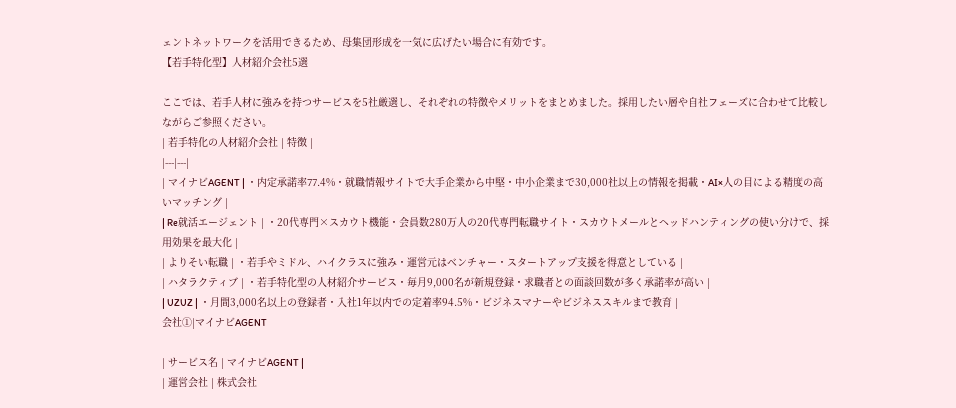ェントネットワークを活用できるため、母集団形成を一気に広げたい場合に有効です。
【若手特化型】人材紹介会社5選

ここでは、若手人材に強みを持つサービスを5社厳選し、それぞれの特徴やメリットをまとめました。採用したい層や自社フェーズに合わせて比較しながらご参照ください。
| 若手特化の人材紹介会社 | 特徴 |
|---|---|
| マイナビAGENT | ・内定承諾率77.4%・就職情報サイトで大手企業から中堅・中小企業まで30,000社以上の情報を掲載・AI×人の目による精度の高いマッチング |
| Re就活エージェント | ・20代専門×スカウト機能・会員数280万人の20代専門転職サイト・スカウトメールとヘッドハンティングの使い分けで、採用効果を最大化 |
| よりそい転職 | ・若手やミドル、ハイクラスに強み・運営元はベンチャー・スタートアップ支援を得意としている |
| ハタラクティブ | ・若手特化型の人材紹介サービス・毎月9,000名が新規登録・求職者との面談回数が多く承諾率が高い |
| UZUZ | ・月間3,000名以上の登録者・入社1年以内での定着率94.5%・ビジネスマナーやビジネススキルまで教育 |
会社①|マイナビAGENT

| サービス名 | マイナビAGENT |
| 運営会社 | 株式会社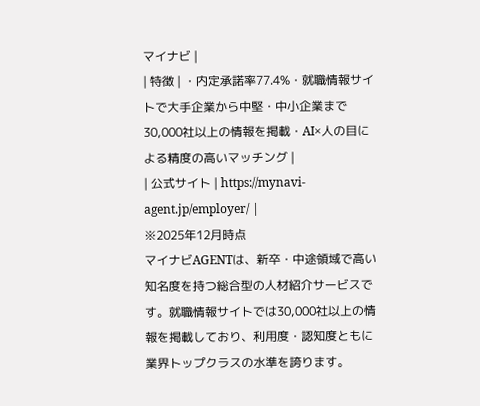マイナビ |
| 特徴 | ・内定承諾率77.4%・就職情報サイトで大手企業から中堅・中小企業まで30,000社以上の情報を掲載・AI×人の目による精度の高いマッチング |
| 公式サイト | https://mynavi-agent.jp/employer/ |
※2025年12月時点
マイナビAGENTは、新卒・中途領域で高い知名度を持つ総合型の人材紹介サービスです。就職情報サイトでは30,000社以上の情報を掲載しており、利用度・認知度ともに業界トップクラスの水準を誇ります。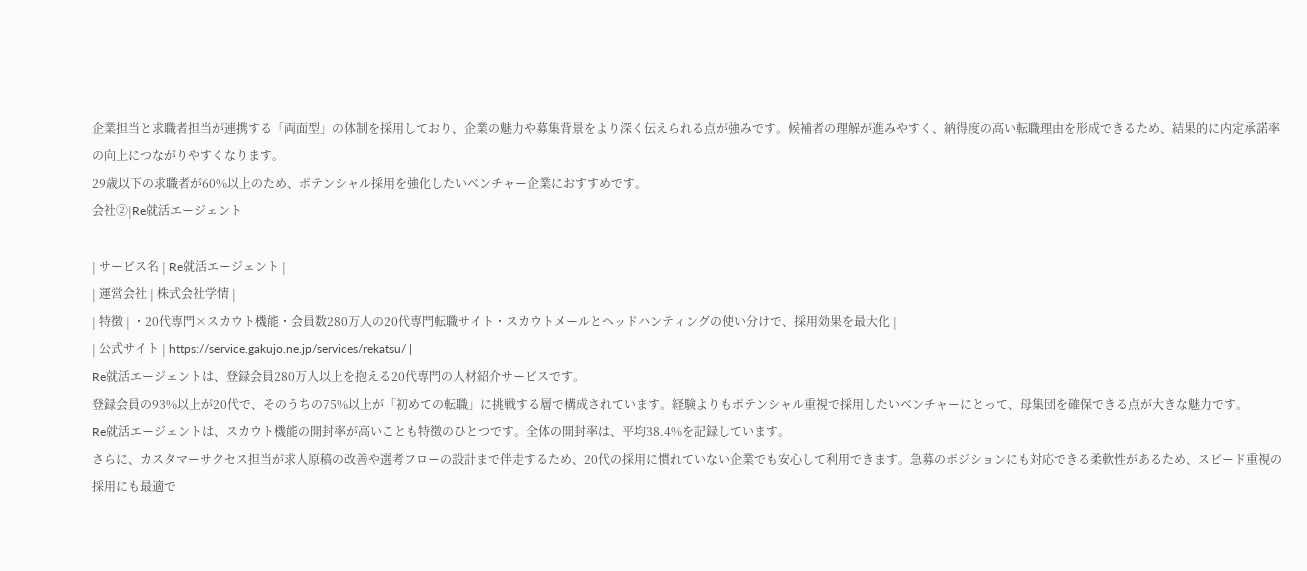企業担当と求職者担当が連携する「両面型」の体制を採用しており、企業の魅力や募集背景をより深く伝えられる点が強みです。候補者の理解が進みやすく、納得度の高い転職理由を形成できるため、結果的に内定承諾率の向上につながりやすくなります。
29歳以下の求職者が60%以上のため、ポテンシャル採用を強化したいベンチャー企業におすすめです。
会社②|Re就活エージェント

| サービス名 | Re就活エージェント |
| 運営会社 | 株式会社学情 |
| 特徴 | ・20代専門×スカウト機能・会員数280万人の20代専門転職サイト・スカウトメールとヘッドハンティングの使い分けで、採用効果を最大化 |
| 公式サイト | https://service.gakujo.ne.jp/services/rekatsu/ |
Re就活エージェントは、登録会員280万人以上を抱える20代専門の人材紹介サービスです。
登録会員の93%以上が20代で、そのうちの75%以上が「初めての転職」に挑戦する層で構成されています。経験よりもポテンシャル重視で採用したいベンチャーにとって、母集団を確保できる点が大きな魅力です。
Re就活エージェントは、スカウト機能の開封率が高いことも特徴のひとつです。全体の開封率は、平均38.4%を記録しています。
さらに、カスタマーサクセス担当が求人原稿の改善や選考フローの設計まで伴走するため、20代の採用に慣れていない企業でも安心して利用できます。急募のポジションにも対応できる柔軟性があるため、スピード重視の採用にも最適で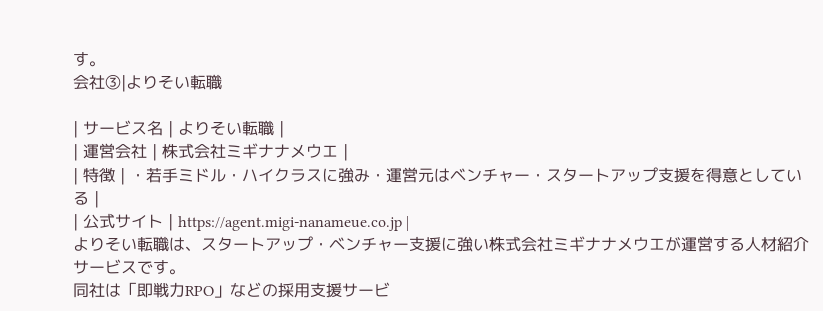す。
会社③|よりそい転職

| サービス名 | よりそい転職 |
| 運営会社 | 株式会社ミギナナメウエ |
| 特徴 | ・若手ミドル・ハイクラスに強み・運営元はベンチャー・スタートアップ支援を得意としている |
| 公式サイト | https://agent.migi-nanameue.co.jp |
よりそい転職は、スタートアップ・ベンチャー支援に強い株式会社ミギナナメウエが運営する人材紹介サービスです。
同社は「即戦力RPO」などの採用支援サービ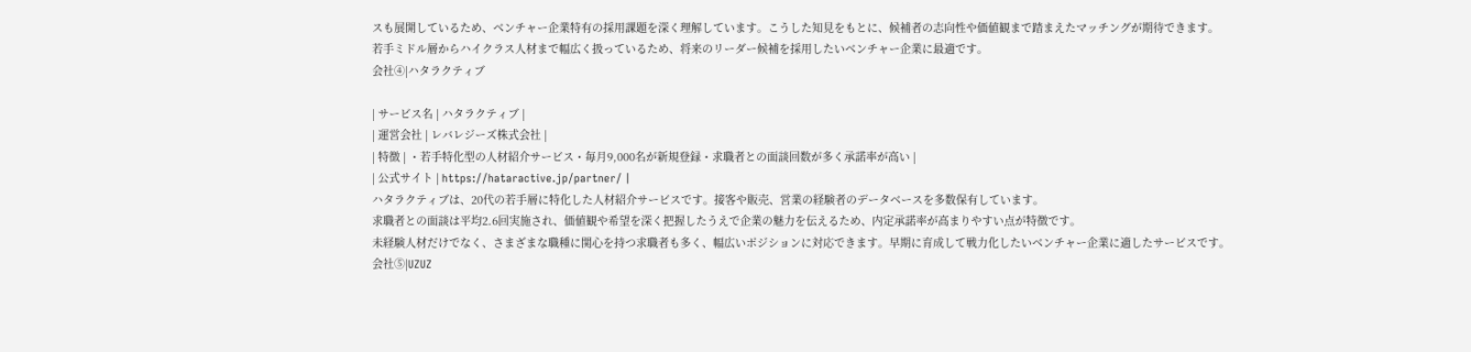スも展開しているため、ベンチャー企業特有の採用課題を深く理解しています。こうした知見をもとに、候補者の志向性や価値観まで踏まえたマッチングが期待できます。
若手ミドル層からハイクラス人材まで幅広く扱っているため、将来のリーダー候補を採用したいベンチャー企業に最適です。
会社④|ハタラクティブ

| サービス名 | ハタラクティブ |
| 運営会社 | レバレジーズ株式会社 |
| 特徴 | ・若手特化型の人材紹介サービス・毎月9,000名が新規登録・求職者との面談回数が多く承諾率が高い |
| 公式サイト | https://hataractive.jp/partner/ |
ハタラクティブは、20代の若手層に特化した人材紹介サービスです。接客や販売、営業の経験者のデータベースを多数保有しています。
求職者との面談は平均2.6回実施され、価値観や希望を深く把握したうえで企業の魅力を伝えるため、内定承諾率が高まりやすい点が特徴です。
未経験人材だけでなく、さまざまな職種に関心を持つ求職者も多く、幅広いポジションに対応できます。早期に育成して戦力化したいベンチャー企業に適したサービスです。
会社⑤|UZUZ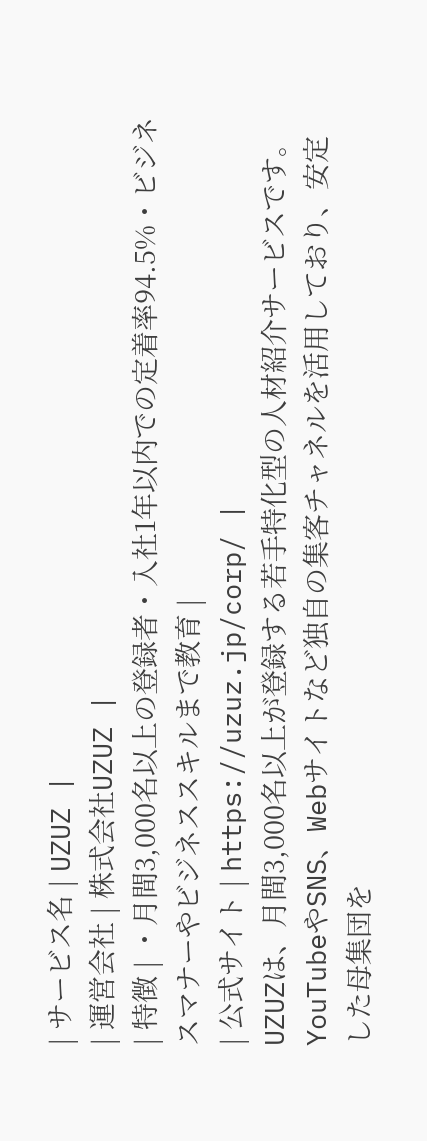| サービス名 | UZUZ |
| 運営会社 | 株式会社UZUZ |
| 特徴 | ・月間3,000名以上の登録者・入社1年以内での定着率94.5%・ビジネスマナーやビジネススキルまで教育 |
| 公式サイト | https://uzuz.jp/corp/ |
UZUZは、月間3,000名以上が登録する若手特化型の人材紹介サービスです。YouTubeやSNS、Webサイトなど独自の集客チャネルを活用しており、安定した母集団を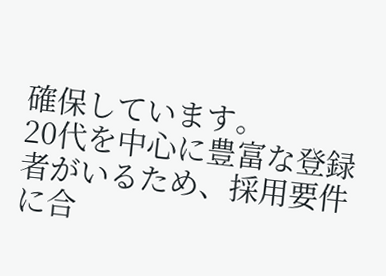確保しています。
20代を中心に豊富な登録者がいるため、採用要件に合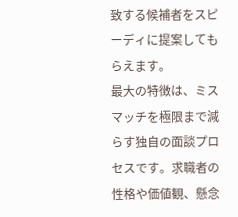致する候補者をスピーディに提案してもらえます。
最大の特徴は、ミスマッチを極限まで減らす独自の面談プロセスです。求職者の性格や価値観、懸念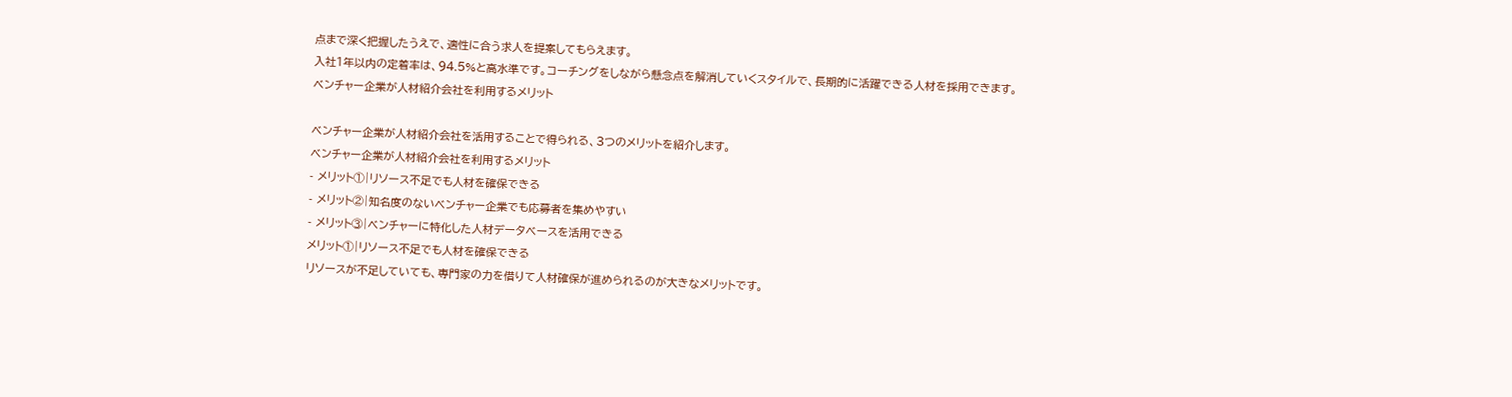点まで深く把握したうえで、適性に合う求人を提案してもらえます。
入社1年以内の定着率は、94.5%と高水準です。コーチングをしながら懸念点を解消していくスタイルで、長期的に活躍できる人材を採用できます。
ベンチャー企業が人材紹介会社を利用するメリット

ベンチャー企業が人材紹介会社を活用することで得られる、3つのメリットを紹介します。
ベンチャー企業が人材紹介会社を利用するメリット
- メリット①|リソース不足でも人材を確保できる
- メリット②|知名度のないベンチャー企業でも応募者を集めやすい
- メリット③|ベンチャーに特化した人材データベースを活用できる
メリット①|リソース不足でも人材を確保できる
リソースが不足していても、専門家の力を借りて人材確保が進められるのが大きなメリットです。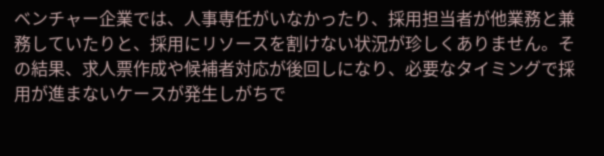ベンチャー企業では、人事専任がいなかったり、採用担当者が他業務と兼務していたりと、採用にリソースを割けない状況が珍しくありません。その結果、求人票作成や候補者対応が後回しになり、必要なタイミングで採用が進まないケースが発生しがちで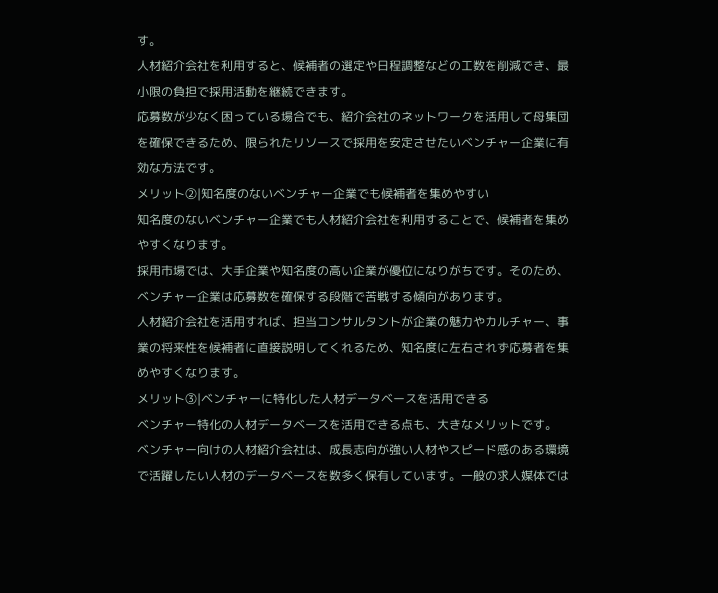す。
人材紹介会社を利用すると、候補者の選定や日程調整などの工数を削減でき、最小限の負担で採用活動を継続できます。
応募数が少なく困っている場合でも、紹介会社のネットワークを活用して母集団を確保できるため、限られたリソースで採用を安定させたいベンチャー企業に有効な方法です。
メリット②|知名度のないベンチャー企業でも候補者を集めやすい
知名度のないベンチャー企業でも人材紹介会社を利用することで、候補者を集めやすくなります。
採用市場では、大手企業や知名度の高い企業が優位になりがちです。そのため、ベンチャー企業は応募数を確保する段階で苦戦する傾向があります。
人材紹介会社を活用すれば、担当コンサルタントが企業の魅力やカルチャー、事業の将来性を候補者に直接説明してくれるため、知名度に左右されず応募者を集めやすくなります。
メリット③|ベンチャーに特化した人材データベースを活用できる
ベンチャー特化の人材データベースを活用できる点も、大きなメリットです。
ベンチャー向けの人材紹介会社は、成長志向が強い人材やスピード感のある環境で活躍したい人材のデータベースを数多く保有しています。一般の求人媒体では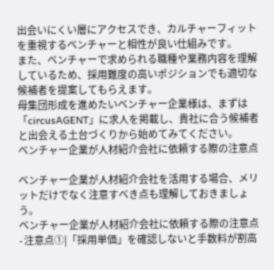出会いにくい層にアクセスでき、カルチャーフィットを重視するベンチャーと相性が良い仕組みです。
また、ベンチャーで求められる職種や業務内容を理解しているため、採用難度の高いポジションでも適切な候補者を提案してもらえます。
母集団形成を進めたいベンチャー企業様は、まずは「circusAGENT」に求人を掲載し、貴社に合う候補者と出会える土台づくりから始めてみてください。
ベンチャー企業が人材紹介会社に依頼する際の注意点

ベンチャー企業が人材紹介会社を活用する場合、メリットだけでなく注意すべき点も理解しておきましょう。
ベンチャー企業が人材紹介会社に依頼する際の注意点
- 注意点①|「採用単価」を確認しないと手数料が割高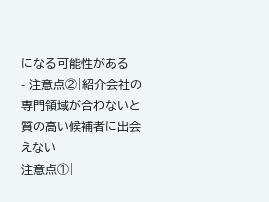になる可能性がある
- 注意点②|紹介会社の専門領域が合わないと質の高い候補者に出会えない
注意点①|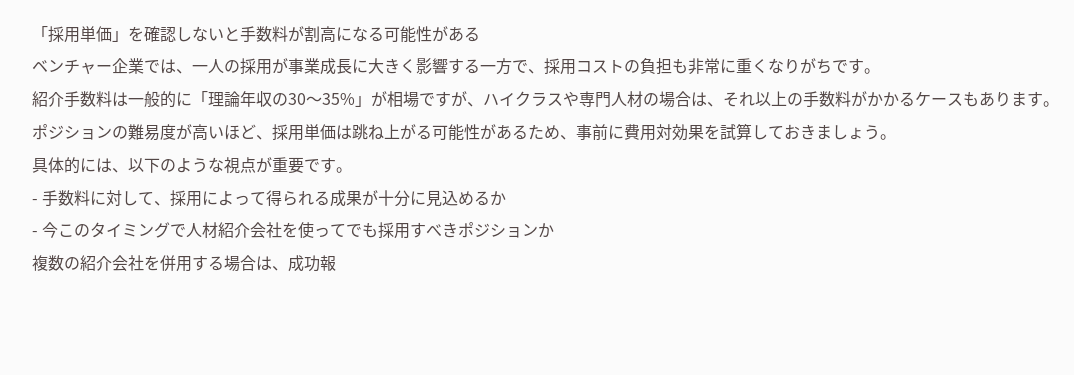「採用単価」を確認しないと手数料が割高になる可能性がある
ベンチャー企業では、一人の採用が事業成長に大きく影響する一方で、採用コストの負担も非常に重くなりがちです。
紹介手数料は一般的に「理論年収の30〜35%」が相場ですが、ハイクラスや専門人材の場合は、それ以上の手数料がかかるケースもあります。ポジションの難易度が高いほど、採用単価は跳ね上がる可能性があるため、事前に費用対効果を試算しておきましょう。
具体的には、以下のような視点が重要です。
- 手数料に対して、採用によって得られる成果が十分に見込めるか
- 今このタイミングで人材紹介会社を使ってでも採用すべきポジションか
複数の紹介会社を併用する場合は、成功報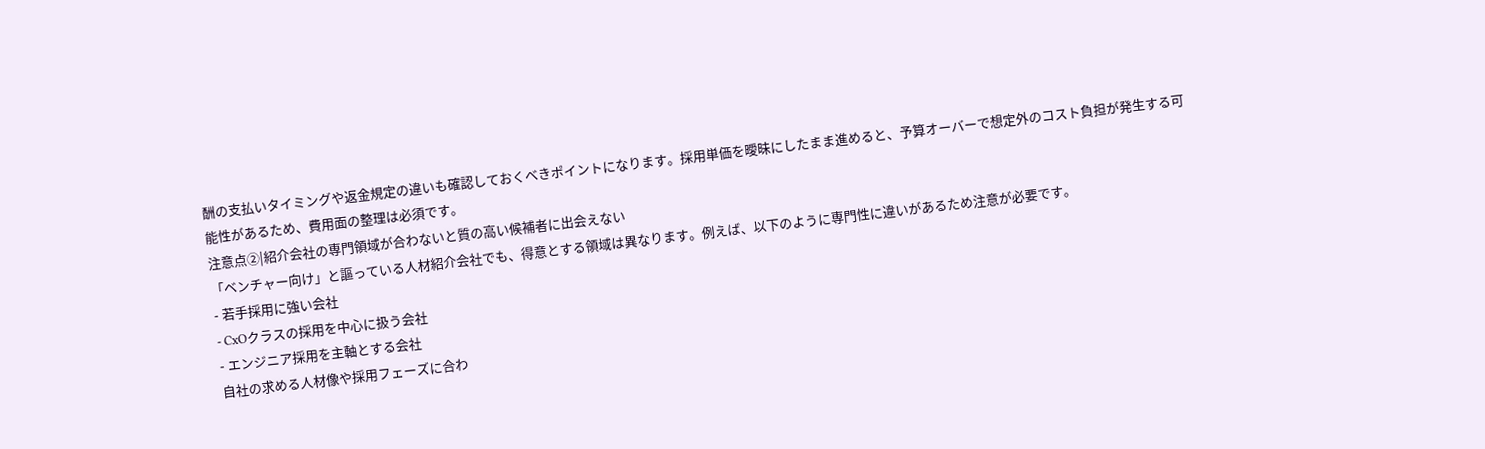酬の支払いタイミングや返金規定の違いも確認しておくべきポイントになります。採用単価を曖昧にしたまま進めると、予算オーバーで想定外のコスト負担が発生する可能性があるため、費用面の整理は必須です。
注意点②|紹介会社の専門領域が合わないと質の高い候補者に出会えない
「ベンチャー向け」と謳っている人材紹介会社でも、得意とする領域は異なります。例えば、以下のように専門性に違いがあるため注意が必要です。
- 若手採用に強い会社
- CxOクラスの採用を中心に扱う会社
- エンジニア採用を主軸とする会社
自社の求める人材像や採用フェーズに合わ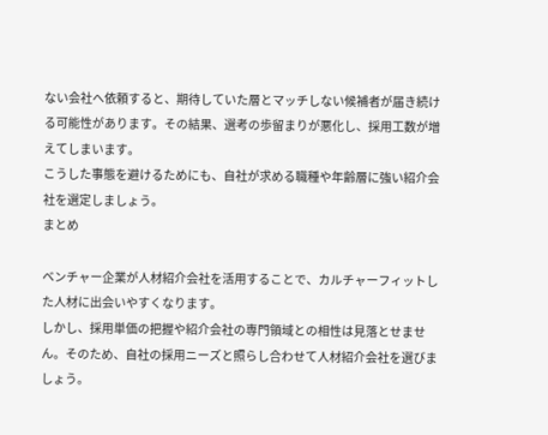ない会社へ依頼すると、期待していた層とマッチしない候補者が届き続ける可能性があります。その結果、選考の歩留まりが悪化し、採用工数が増えてしまいます。
こうした事態を避けるためにも、自社が求める職種や年齢層に強い紹介会社を選定しましょう。
まとめ

ベンチャー企業が人材紹介会社を活用することで、カルチャーフィットした人材に出会いやすくなります。
しかし、採用単価の把握や紹介会社の専門領域との相性は見落とせません。そのため、自社の採用ニーズと照らし合わせて人材紹介会社を選びましょう。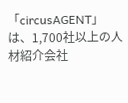「circusAGENT」は、1,700社以上の人材紹介会社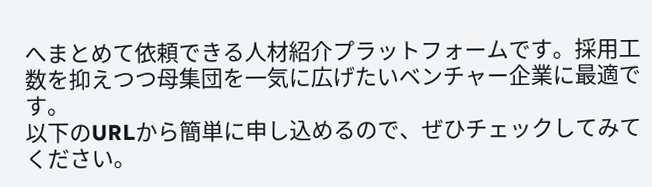へまとめて依頼できる人材紹介プラットフォームです。採用工数を抑えつつ母集団を一気に広げたいベンチャー企業に最適です。
以下のURLから簡単に申し込めるので、ぜひチェックしてみてください。